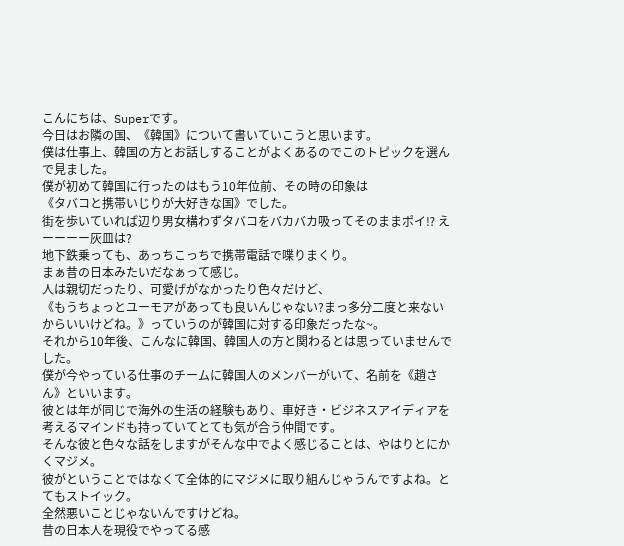こんにちは、Superです。
今日はお隣の国、《韓国》について書いていこうと思います。
僕は仕事上、韓国の方とお話しすることがよくあるのでこのトピックを選んで見ました。
僕が初めて韓国に行ったのはもう10年位前、その時の印象は
《タバコと携帯いじりが大好きな国》でした。
街を歩いていれば辺り男女構わずタバコをバカバカ吸ってそのままポイ⁉ えーーーー灰皿は?
地下鉄乗っても、あっちこっちで携帯電話で喋りまくり。
まぁ昔の日本みたいだなぁって感じ。
人は親切だったり、可愛げがなかったり色々だけど、
《もうちょっとユーモアがあっても良いんじゃない?まっ多分二度と来ないからいいけどね。》っていうのが韓国に対する印象だったな~。
それから10年後、こんなに韓国、韓国人の方と関わるとは思っていませんでした。
僕が今やっている仕事のチームに韓国人のメンバーがいて、名前を《趙さん》といいます。
彼とは年が同じで海外の生活の経験もあり、車好き・ビジネスアイディアを考えるマインドも持っていてとても気が合う仲間です。
そんな彼と色々な話をしますがそんな中でよく感じることは、やはりとにかくマジメ。
彼がということではなくて全体的にマジメに取り組んじゃうんですよね。とてもストイック。
全然悪いことじゃないんですけどね。
昔の日本人を現役でやってる感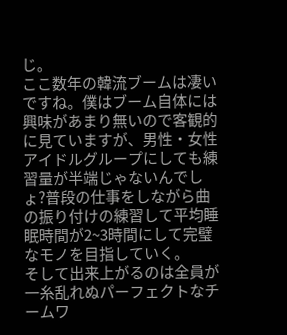じ。
ここ数年の韓流ブームは凄いですね。僕はブーム自体には興味があまり無いので客観的に見ていますが、男性・女性アイドルグループにしても練習量が半端じゃないんでしょ?普段の仕事をしながら曲の振り付けの練習して平均睡眠時間が2~3時間にして完璧なモノを目指していく。
そして出来上がるのは全員が一糸乱れぬパーフェクトなチームワ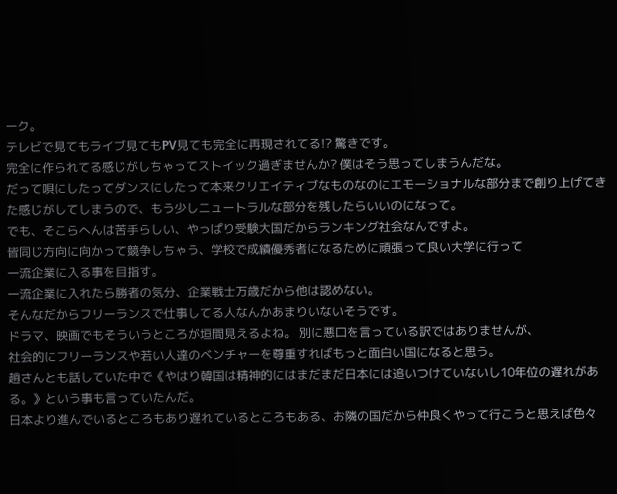ーク。
テレビで見てもライブ見てもPV見ても完全に再現されてる!? 驚きです。
完全に作られてる感じがしちゃってストイック過ぎませんか? 僕はそう思ってしまうんだな。
だって唄にしたってダンスにしたって本来クリエイティブなものなのにエモーショナルな部分まで創り上げてきた感じがしてしまうので、もう少しニュートラルな部分を残したらいいのになって。
でも、そこらへんは苦手らしい、やっぱり受験大国だからランキング社会なんですよ。
皆同じ方向に向かって競争しちゃう、学校で成績優秀者になるために頑張って良い大学に行って
一流企業に入る事を目指す。
一流企業に入れたら勝者の気分、企業戦士万歳だから他は認めない。
そんなだからフリーランスで仕事してる人なんかあまりいないそうです。
ドラマ、映画でもそういうところが垣間見えるよね。 別に悪口を言っている訳ではありませんが、
社会的にフリーランスや若い人達のベンチャーを尊重すればもっと面白い国になると思う。
趙さんとも話していた中で《やはり韓国は精神的にはまだまだ日本には追いつけていないし10年位の遅れがある。》という事も言っていたんだ。
日本より進んでいるところもあり遅れているところもある、お隣の国だから仲良くやって行こうと思えば色々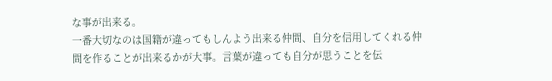な事が出来る。
一番大切なのは国籍が違ってもしんよう出来る仲間、自分を信用してくれる仲間を作ることが出来るかが大事。言葉が違っても自分が思うことを伝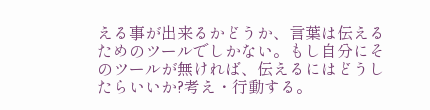える事が出来るかどうか、言葉は伝えるためのツールでしかない。もし自分にそのツールが無ければ、伝えるにはどうしたらいいか?考え・行動する。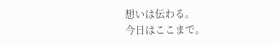想いは伝わる。
今日はここまで。